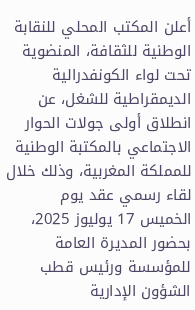أعلن المكتب المحلي للنقابة الوطنية للثقافة، المنضوية تحت لواء الكونفدرالية الديمقراطية للشغل، عن انطلاق أولى جولات الحوار الاجتماعي بالمكتبة الوطنية للمملكة المغربية، وذلك خلال لقاء رسمي عقد يوم الخميس 17 يوليوز 2025، بحضور المديرة العامة للمؤسسة ورئيس قطب الشؤون الإدارية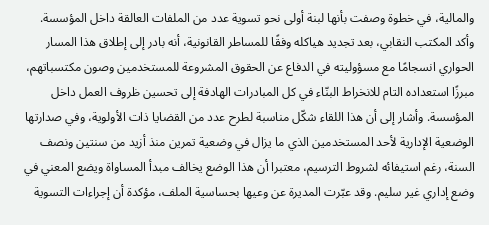والمالية، في خطوة وصفت بأنها لبنة أولى نحو تسوية عدد من الملفات العالقة داخل المؤسسة.
وأكد المكتب النقابي، بعد تجديد هياكله وفقًا للمساطر القانونية، أنه بادر إلى إطلاق هذا المسار الحواري انسجامًا مع مسؤوليته في الدفاع عن الحقوق المشروعة للمستخدمين وصون مكتسباتهم، مبرزًا استعداده التام للانخراط البنّاء في كل المبادرات الهادفة إلى تحسين ظروف العمل داخل المؤسسة. وأشار إلى أن هذا اللقاء شكّل مناسبة لطرح عدد من القضايا ذات الأولوية، وفي صدارتها الوضعية الإدارية لأحد المستخدمين الذي ما يزال في وضعية تمرين منذ أزيد من سنتين ونصف السنة، رغم استيفائه لشروط الترسيم، معتبرا أن هذا الوضع يخالف مبدأ المساواة ويضع المعني في وضع إداري غير سليم. وقد عبّرت المديرة عن وعيها بحساسية الملف، مؤكدة أن إجراءات التسوية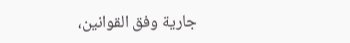جارية وفق القوانين،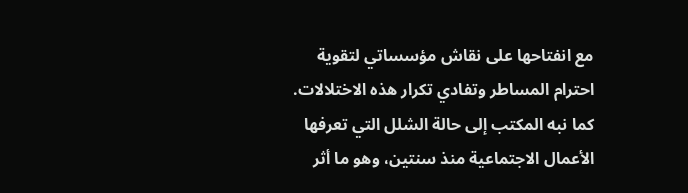مع انفتاحها على نقاش مؤسساتي لتقوية احترام المساطر وتفادي تكرار هذه الاختلالات.
كما نبه المكتب إلى حالة الشلل التي تعرفها الأعمال الاجتماعية منذ سنتين، وهو ما أثر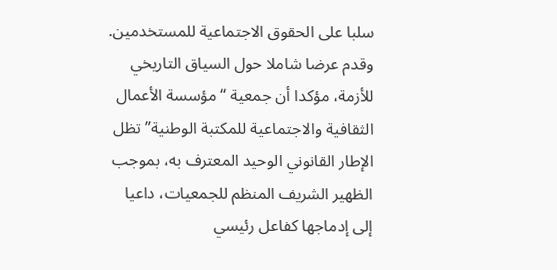سلبا على الحقوق الاجتماعية للمستخدمين. وقدم عرضا شاملا حول السياق التاريخي للأزمة، مؤكدا أن جمعية “مؤسسة الأعمال الثقافية والاجتماعية للمكتبة الوطنية” تظل الإطار القانوني الوحيد المعترف به، بموجب الظهير الشريف المنظم للجمعيات، داعيا إلى إدماجها كفاعل رئيسي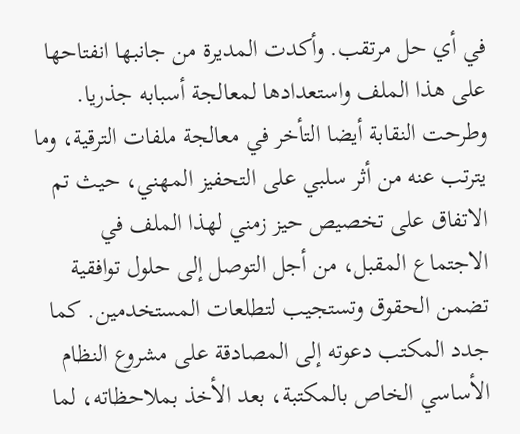في أي حل مرتقب. وأكدت المديرة من جانبها انفتاحها على هذا الملف واستعدادها لمعالجة أسبابه جذريا.
وطرحت النقابة أيضا التأخر في معالجة ملفات الترقية، وما يترتب عنه من أثر سلبي على التحفيز المهني، حيث تم الاتفاق على تخصيص حيز زمني لهذا الملف في الاجتماع المقبل، من أجل التوصل إلى حلول توافقية تضمن الحقوق وتستجيب لتطلعات المستخدمين. كما جدد المكتب دعوته إلى المصادقة على مشروع النظام الأساسي الخاص بالمكتبة، بعد الأخذ بملاحظاته، لما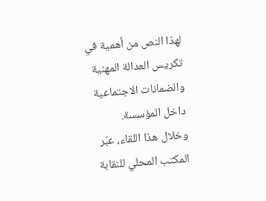لهذا النص من أهمية في تكريس العدالة المهنية والضمانات الاجتماعية داخل المؤسسة.
وخلال هذا اللقاء، عبّر المكتب المحلي للنقابة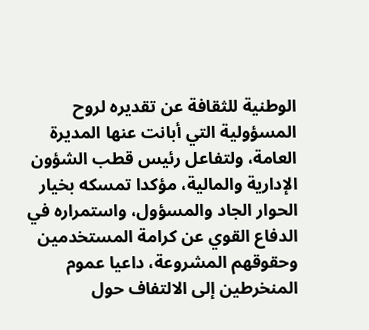الوطنية للثقافة عن تقديره لروح المسؤولية التي أبانت عنها المديرة العامة، ولتفاعل رئيس قطب الشؤون الإدارية والمالية، مؤكدا تمسكه بخيار الحوار الجاد والمسؤول، واستمراره في الدفاع القوي عن كرامة المستخدمين وحقوقهم المشروعة، داعيا عموم المنخرطين إلى الالتفاف حول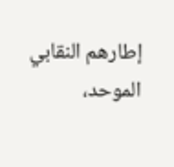إطارهم النقابي الموحد،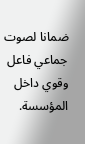ضمانا لصوت جماعي فاعل وقوي داخل المؤسسة.